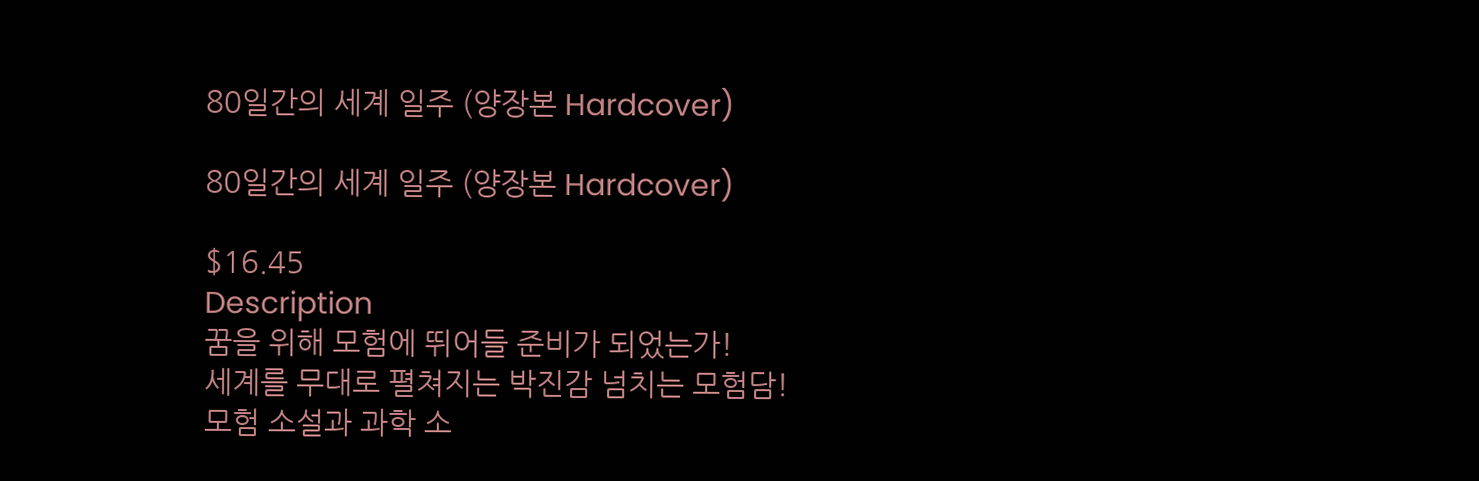80일간의 세계 일주 (양장본 Hardcover)

80일간의 세계 일주 (양장본 Hardcover)

$16.45
Description
꿈을 위해 모험에 뛰어들 준비가 되었는가!
세계를 무대로 펼쳐지는 박진감 넘치는 모험담!
모험 소설과 과학 소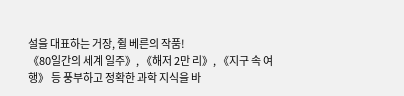설을 대표하는 거장, 쥘 베른의 작품!
《80일간의 세계 일주》, 《해저 2만 리》, 《지구 속 여행》 등 풍부하고 정확한 과학 지식을 바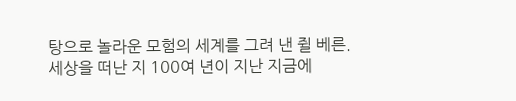탕으로 놀라운 모험의 세계를 그려 낸 쥘 베른. 세상을 떠난 지 100여 년이 지난 지금에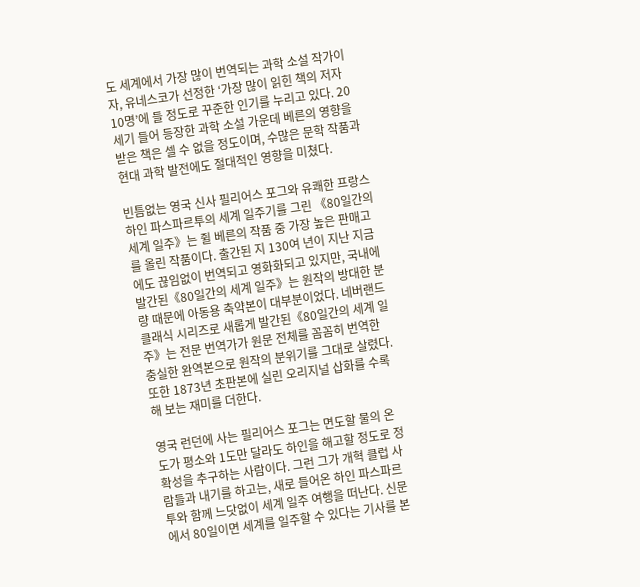도 세계에서 가장 많이 번역되는 과학 소설 작가이자, 유네스코가 선정한 ‘가장 많이 읽힌 책의 저자 10명’에 들 정도로 꾸준한 인기를 누리고 있다. 20세기 들어 등장한 과학 소설 가운데 베른의 영향을 받은 책은 셀 수 없을 정도이며, 수많은 문학 작품과 현대 과학 발전에도 절대적인 영향을 미쳤다.

빈틈없는 영국 신사 필리어스 포그와 유쾌한 프랑스 하인 파스파르투의 세계 일주기를 그린 《80일간의 세계 일주》는 쥘 베른의 작품 중 가장 높은 판매고를 올린 작품이다. 출간된 지 130여 년이 지난 지금에도 끊임없이 번역되고 영화화되고 있지만, 국내에 발간된《80일간의 세계 일주》는 원작의 방대한 분량 때문에 아동용 축약본이 대부분이었다. 네버랜드 클래식 시리즈로 새롭게 발간된《80일간의 세계 일주》는 전문 번역가가 원문 전체를 꼼꼼히 번역한 충실한 완역본으로 원작의 분위기를 그대로 살렸다. 또한 1873년 초판본에 실린 오리지널 삽화를 수록해 보는 재미를 더한다.

영국 런던에 사는 필리어스 포그는 면도할 물의 온도가 평소와 1도만 달라도 하인을 해고할 정도로 정확성을 추구하는 사람이다. 그런 그가 개혁 클럽 사람들과 내기를 하고는, 새로 들어온 하인 파스파르투와 함께 느닷없이 세계 일주 여행을 떠난다. 신문에서 80일이면 세계를 일주할 수 있다는 기사를 본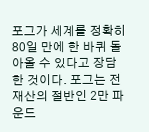포그가 세계를 정확히 80일 만에 한 바퀴 돌아올 수 있다고 장담한 것이다. 포그는 전 재산의 절반인 2만 파운드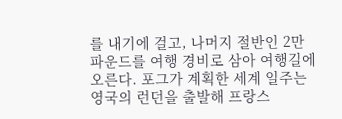를 내기에 걸고, 나머지 절반인 2만 파운드를 여행 경비로 삼아 여행길에 오른다. 포그가 계획한 세계 일주는 영국의 런던을 출발해 프랑스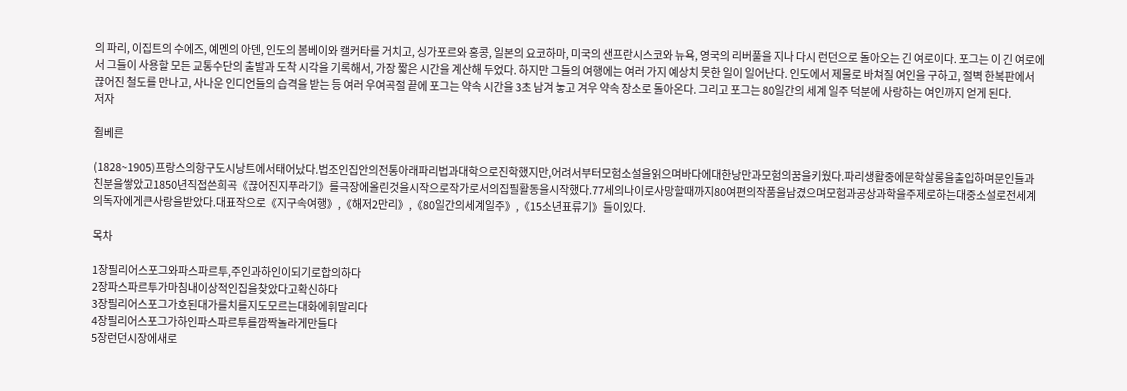의 파리, 이집트의 수에즈, 예멘의 아덴, 인도의 봄베이와 캘커타를 거치고, 싱가포르와 홍콩, 일본의 요코하마, 미국의 샌프란시스코와 뉴욕, 영국의 리버풀을 지나 다시 런던으로 돌아오는 긴 여로이다. 포그는 이 긴 여로에서 그들이 사용할 모든 교통수단의 출발과 도착 시각을 기록해서, 가장 짧은 시간을 계산해 두었다. 하지만 그들의 여행에는 여러 가지 예상치 못한 일이 일어난다. 인도에서 제물로 바쳐질 여인을 구하고, 절벽 한복판에서 끊어진 철도를 만나고, 사나운 인디언들의 습격을 받는 등 여러 우여곡절 끝에 포그는 약속 시간을 3초 남겨 놓고 겨우 약속 장소로 돌아온다. 그리고 포그는 80일간의 세계 일주 덕분에 사랑하는 여인까지 얻게 된다.
저자

쥘베른

(1828~1905)프랑스의항구도시낭트에서태어났다.법조인집안의전통아래파리법과대학으로진학했지만,어려서부터모험소설을읽으며바다에대한낭만과모험의꿈을키웠다.파리생활중에문학살롱을출입하며문인들과친분을쌓았고1850년직접쓴희곡《끊어진지푸라기》를극장에올린것을시작으로작가로서의집필활동을시작했다.77세의나이로사망할때까지80여편의작품을남겼으며모험과공상과학을주제로하는대중소설로전세계의독자에게큰사랑을받았다.대표작으로《지구속여행》,《해저2만리》,《80일간의세계일주》,《15소년표류기》들이있다.

목차

1장필리어스포그와파스파르투,주인과하인이되기로합의하다
2장파스파르투가마침내이상적인집을찾았다고확신하다
3장필리어스포그가호된대가를치를지도모르는대화에휘말리다
4장필리어스포그가하인파스파르투를깜짝놀라게만들다
5장런던시장에새로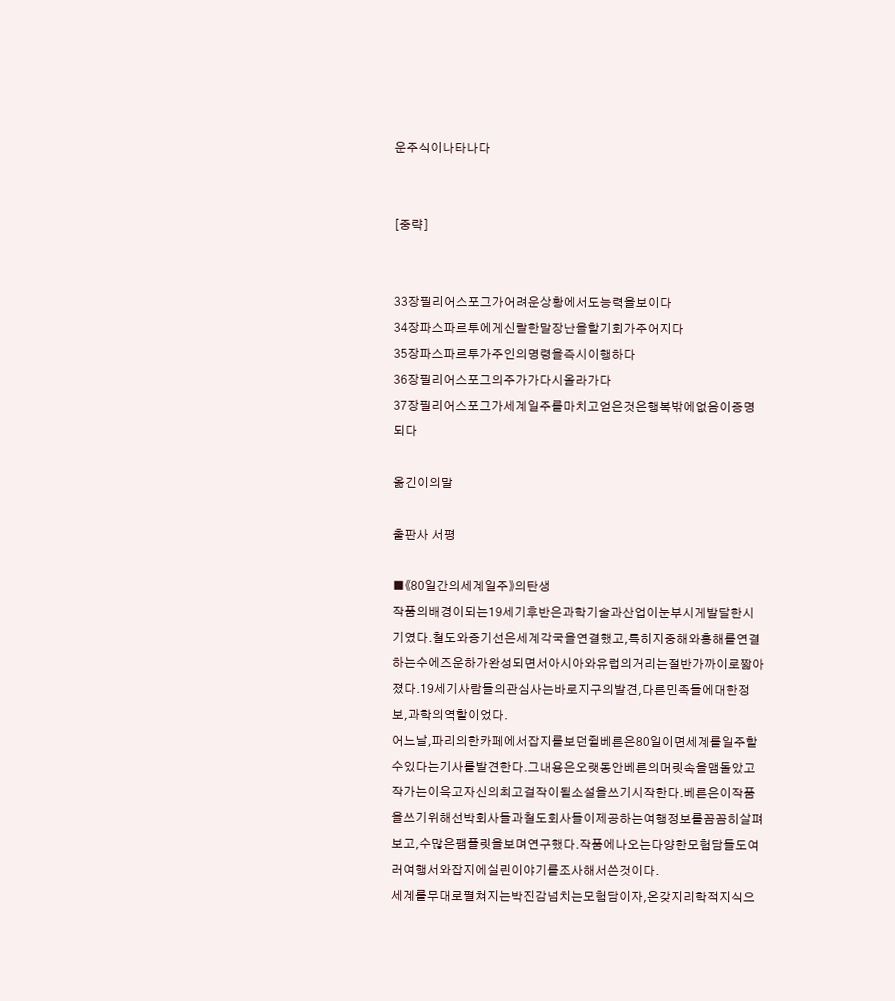운주식이나타나다


[중략]


33장필리어스포그가어려운상황에서도능력을보이다
34장파스파르투에게신랄한말장난을할기회가주어지다
35장파스파르투가주인의명령을즉시이행하다
36장필리어스포그의주가가다시올라가다
37장필리어스포그가세계일주를마치고얻은것은행복밖에없음이증명되다

옮긴이의말

출판사 서평

■《80일간의세계일주》의탄생
작품의배경이되는19세기후반은과학기술과산업이눈부시게발달한시기였다.철도와증기선은세계각국을연결했고,특히지중해와홍해를연결하는수에즈운하가완성되면서아시아와유럽의거리는절반가까이로짧아졌다.19세기사람들의관심사는바로지구의발견,다른민족들에대한정보,과학의역할이었다.
어느날,파리의한카페에서잡지를보던쥘베른은80일이면세계를일주할수있다는기사를발견한다.그내용은오랫동안베른의머릿속을맴돌았고작가는이윽고자신의최고걸작이될소설을쓰기시작한다.베른은이작품을쓰기위해선박회사들과철도회사들이제공하는여행정보를꼼꼼히살펴보고,수많은팸플릿을보며연구했다.작품에나오는다양한모험담들도여러여행서와잡지에실린이야기를조사해서쓴것이다.
세계를무대로펼쳐지는박진감넘치는모험담이자,온갖지리학적지식으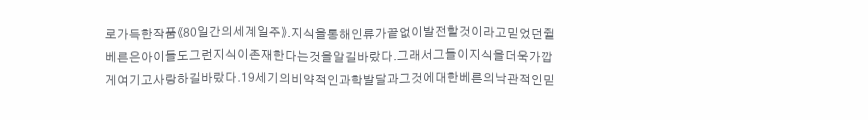로가득한작품《80일간의세계일주》.지식을통해인류가끝없이발전할것이라고믿었던쥘베른은아이들도그런지식이존재한다는것을알길바랐다.그래서그들이지식을더욱가깝게여기고사랑하길바랐다.19세기의비약적인과학발달과그것에대한베른의낙관적인믿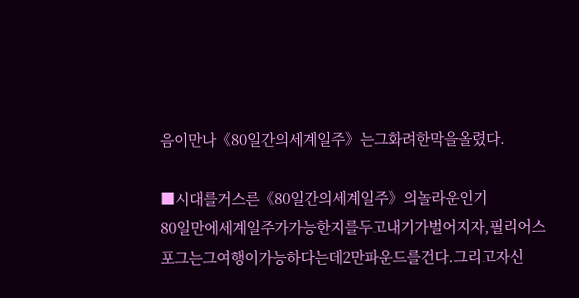음이만나《80일간의세계일주》는그화려한막을올렸다.

■시대를거스른《80일간의세계일주》의놀라운인기
80일만에세계일주가가능한지를두고내기가벌어지자,필리어스포그는그여행이가능하다는데2만파운드를건다.그리고자신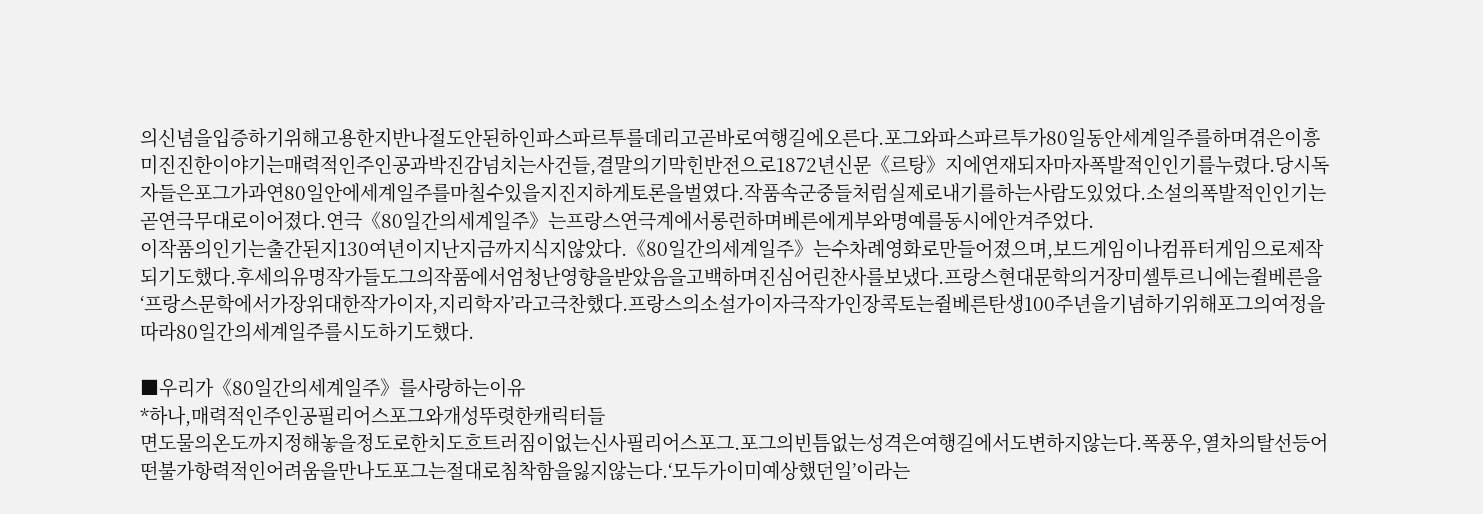의신념을입증하기위해고용한지반나절도안된하인파스파르투를데리고곧바로여행길에오른다.포그와파스파르투가80일동안세계일주를하며겪은이흥미진진한이야기는매력적인주인공과박진감넘치는사건들,결말의기막힌반전으로1872년신문《르탕》지에연재되자마자폭발적인인기를누렸다.당시독자들은포그가과연80일안에세계일주를마칠수있을지진지하게토론을벌였다.작품속군중들처럼실제로내기를하는사람도있었다.소설의폭발적인인기는곧연극무대로이어졌다.연극《80일간의세계일주》는프랑스연극계에서롱런하며베른에게부와명예를동시에안겨주었다.
이작품의인기는출간된지130여년이지난지금까지식지않았다.《80일간의세계일주》는수차례영화로만들어졌으며,보드게임이나컴퓨터게임으로제작되기도했다.후세의유명작가들도그의작품에서엄청난영향을받았음을고백하며진심어린찬사를보냈다.프랑스현대문학의거장미셸투르니에는쥘베른을‘프랑스문학에서가장위대한작가이자,지리학자’라고극찬했다.프랑스의소설가이자극작가인장콕토는쥘베른탄생100주년을기념하기위해포그의여정을따라80일간의세계일주를시도하기도했다.

■우리가《80일간의세계일주》를사랑하는이유
*하나,매력적인주인공필리어스포그와개성뚜렷한캐릭터들
면도물의온도까지정해놓을정도로한치도흐트러짐이없는신사필리어스포그.포그의빈틈없는성격은여행길에서도변하지않는다.폭풍우,열차의탈선등어떤불가항력적인어려움을만나도포그는절대로침착함을잃지않는다.‘모두가이미예상했던일’이라는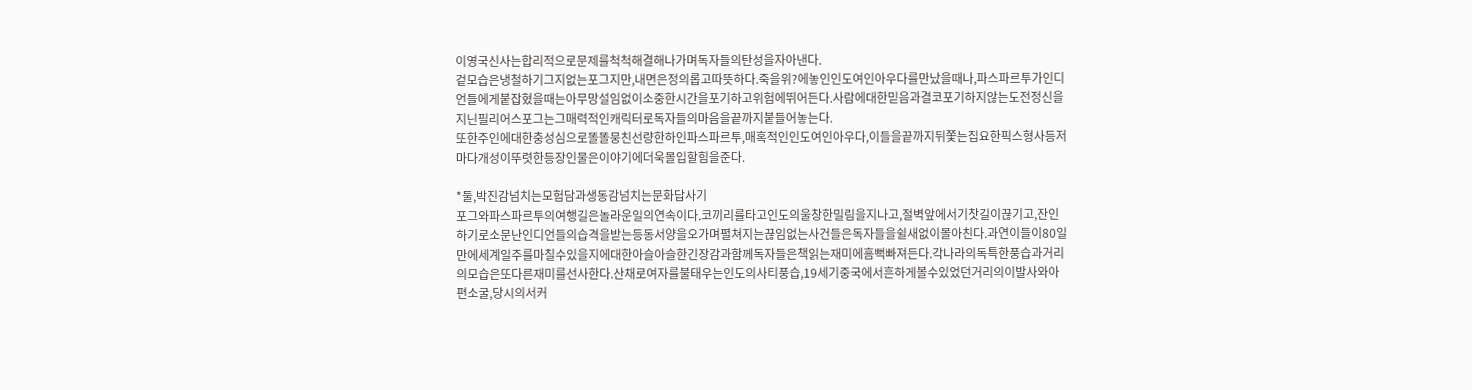이영국신사는합리적으로문제를척척해결해나가며독자들의탄성을자아낸다.
겉모습은냉철하기그지없는포그지만,내면은정의롭고따뜻하다.죽을위?에놓인인도여인아우다를만났을때나,파스파르투가인디언들에게붙잡혔을때는아무망설임없이소중한시간을포기하고위험에뛰어든다.사람에대한믿음과결코포기하지않는도전정신을지닌필리어스포그는그매력적인캐릭터로독자들의마음을끝까지붙들어놓는다.
또한주인에대한충성심으로똘똘뭉친선량한하인파스파르투,매혹적인인도여인아우다,이들을끝까지뒤쫓는집요한픽스형사등저마다개성이뚜렷한등장인물은이야기에더욱몰입할힘을준다.

*둘,박진감넘치는모험담과생동감넘치는문화답사기
포그와파스파르투의여행길은놀라운일의연속이다.코끼리를타고인도의울창한밀림을지나고,절벽앞에서기찻길이끊기고,잔인하기로소문난인디언들의습격을받는등동서양을오가며펼쳐지는끊임없는사건들은독자들을쉴새없이몰아친다.과연이들이80일만에세계일주를마칠수있을지에대한아슬아슬한긴장감과함께독자들은책읽는재미에흠뻑빠져든다.각나라의독특한풍습과거리의모습은또다른재미를선사한다.산채로여자를불태우는인도의사티풍습,19세기중국에서흔하게볼수있었던거리의이발사와아편소굴,당시의서커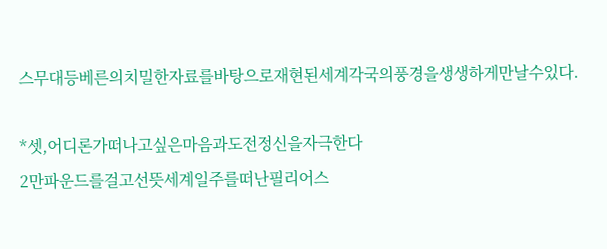스무대등베른의치밀한자료를바탕으로재현된세계각국의풍경을생생하게만날수있다.

*셋,어디론가떠나고싶은마음과도전정신을자극한다
2만파운드를걸고선뜻세계일주를떠난필리어스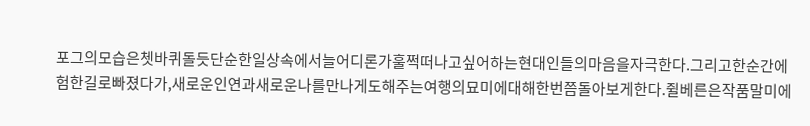포그의모습은쳇바퀴돌듯단순한일상속에서늘어디론가훌쩍떠나고싶어하는현대인들의마음을자극한다.그리고한순간에험한길로빠졌다가,새로운인연과새로운나를만나게도해주는여행의묘미에대해한번쯤돌아보게한다.쥘베른은작품말미에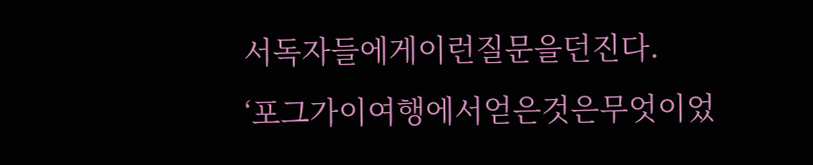서독자들에게이런질문을던진다.
‘포그가이여행에서얻은것은무엇이었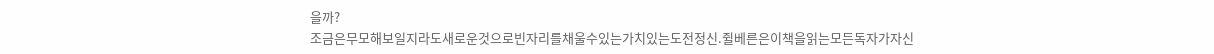을까?
조금은무모해보일지라도새로운것으로빈자리를채울수있는가치있는도전정신.쥘베른은이책을읽는모든독자가자신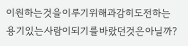이원하는것을이루기위해과감히도전하는용기있는사람이되기를바랐던것은아닐까?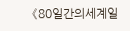《80일간의세계일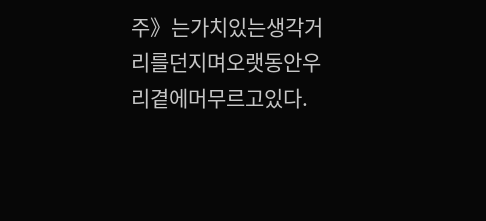주》는가치있는생각거리를던지며오랫동안우리곁에머무르고있다.